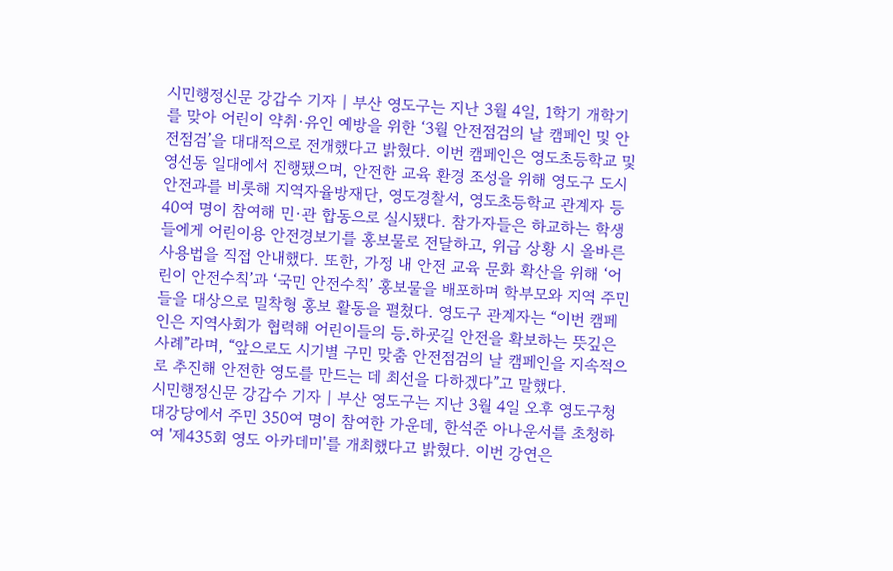시민행정신문 강갑수 기자 | 부산 영도구는 지난 3월 4일, 1학기 개학기를 맞아 어린이 약취·유인 예방을 위한 ‘3월 안전점검의 날 캠페인 및 안전점검’을 대대적으로 전개했다고 밝혔다. 이번 캠페인은 영도초등학교 및 영선동 일대에서 진행됐으며, 안전한 교육 환경 조성을 위해 영도구 도시안전과를 비롯해 지역자율방재단, 영도경찰서, 영도초등학교 관계자 등 40여 명이 참여해 민·관 합동으로 실시됐다. 참가자들은 하교하는 학생들에게 어린이용 안전경보기를 홍보물로 전달하고, 위급 상황 시 올바른 사용법을 직접 안내했다. 또한, 가정 내 안전 교육 문화 확산을 위해 ‘어린이 안전수칙’과 ‘국민 안전수칙’ 홍보물을 배포하며 학부모와 지역 주민들을 대상으로 밀착형 홍보 활동을 펼쳤다. 영도구 관계자는 “이번 캠페인은 지역사회가 협력해 어린이들의 등․하굣길 안전을 확보하는 뜻깊은 사례”라며, “앞으로도 시기별 구민 맞춤 안전점검의 날 캠페인을 지속적으로 추진해 안전한 영도를 만드는 데 최선을 다하겠다”고 말했다.
시민행정신문 강갑수 기자 | 부산 영도구는 지난 3월 4일 오후 영도구청 대강당에서 주민 350여 명이 참여한 가운데, 한석준 아나운서를 초청하여 '제435회 영도 아카데미'를 개최했다고 밝혔다. 이번 강연은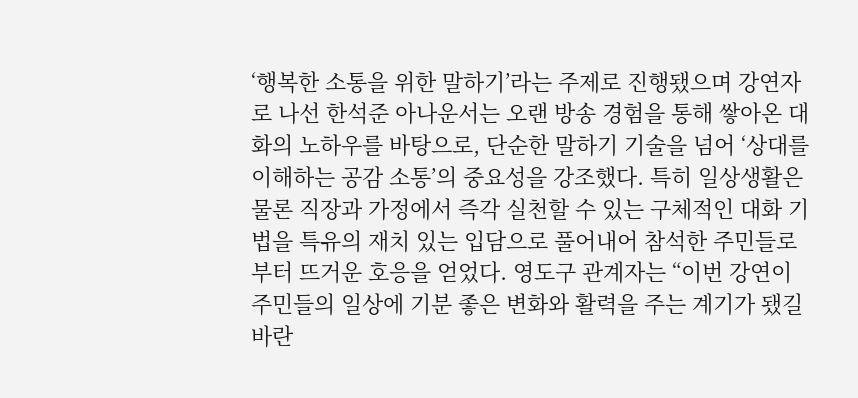‘행복한 소통을 위한 말하기’라는 주제로 진행됐으며 강연자로 나선 한석준 아나운서는 오랜 방송 경험을 통해 쌓아온 대화의 노하우를 바탕으로, 단순한 말하기 기술을 넘어 ‘상대를 이해하는 공감 소통’의 중요성을 강조했다. 특히 일상생활은 물론 직장과 가정에서 즉각 실천할 수 있는 구체적인 대화 기법을 특유의 재치 있는 입담으로 풀어내어 참석한 주민들로부터 뜨거운 호응을 얻었다. 영도구 관계자는 “이번 강연이 주민들의 일상에 기분 좋은 변화와 활력을 주는 계기가 됐길 바란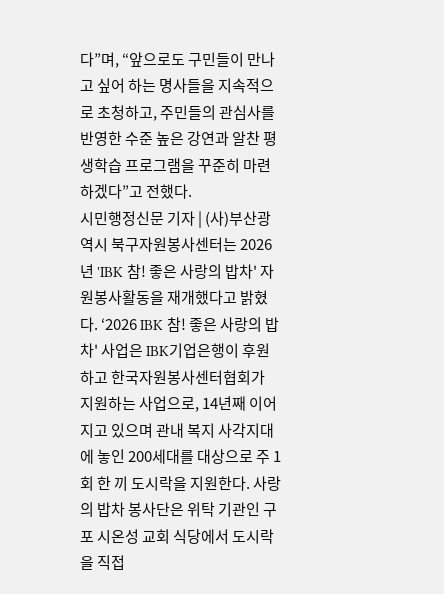다”며, “앞으로도 구민들이 만나고 싶어 하는 명사들을 지속적으로 초청하고, 주민들의 관심사를 반영한 수준 높은 강연과 알찬 평생학습 프로그램을 꾸준히 마련하겠다”고 전했다.
시민행정신문 기자 | (사)부산광역시 북구자원봉사센터는 2026년 'IBK 참! 좋은 사랑의 밥차' 자원봉사활동을 재개했다고 밝혔다. ‘2026 IBK 참! 좋은 사랑의 밥차' 사업은 IBK기업은행이 후원하고 한국자원봉사센터협회가 지원하는 사업으로, 14년째 이어지고 있으며 관내 복지 사각지대에 놓인 200세대를 대상으로 주 1회 한 끼 도시락을 지원한다. 사랑의 밥차 봉사단은 위탁 기관인 구포 시온성 교회 식당에서 도시락을 직접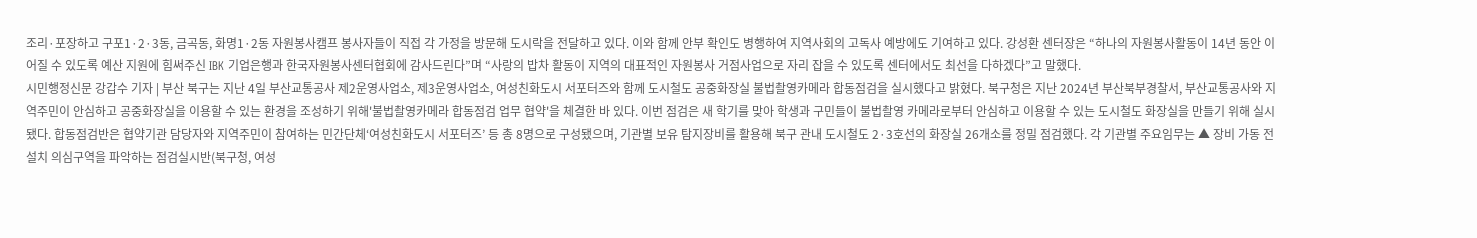조리·포장하고 구포1·2·3동, 금곡동, 화명1·2동 자원봉사캠프 봉사자들이 직접 각 가정을 방문해 도시락을 전달하고 있다. 이와 함께 안부 확인도 병행하여 지역사회의 고독사 예방에도 기여하고 있다. 강성환 센터장은 “하나의 자원봉사활동이 14년 동안 이어질 수 있도록 예산 지원에 힘써주신 IBK 기업은행과 한국자원봉사센터협회에 감사드린다”며 “사랑의 밥차 활동이 지역의 대표적인 자원봉사 거점사업으로 자리 잡을 수 있도록 센터에서도 최선을 다하겠다”고 말했다.
시민행정신문 강갑수 기자 | 부산 북구는 지난 4일 부산교통공사 제2운영사업소, 제3운영사업소, 여성친화도시 서포터즈와 함께 도시철도 공중화장실 불법촬영카메라 합동점검을 실시했다고 밝혔다. 북구청은 지난 2024년 부산북부경찰서, 부산교통공사와 지역주민이 안심하고 공중화장실을 이용할 수 있는 환경을 조성하기 위해'불법촬영카메라 합동점검 업무 협약'을 체결한 바 있다. 이번 점검은 새 학기를 맞아 학생과 구민들이 불법촬영 카메라로부터 안심하고 이용할 수 있는 도시철도 화장실을 만들기 위해 실시됐다. 합동점검반은 협약기관 담당자와 지역주민이 참여하는 민간단체‘여성친화도시 서포터즈’ 등 총 8명으로 구성됐으며, 기관별 보유 탐지장비를 활용해 북구 관내 도시철도 2·3호선의 화장실 26개소를 정밀 점검했다. 각 기관별 주요임무는 ▲ 장비 가동 전 설치 의심구역을 파악하는 점검실시반(북구청, 여성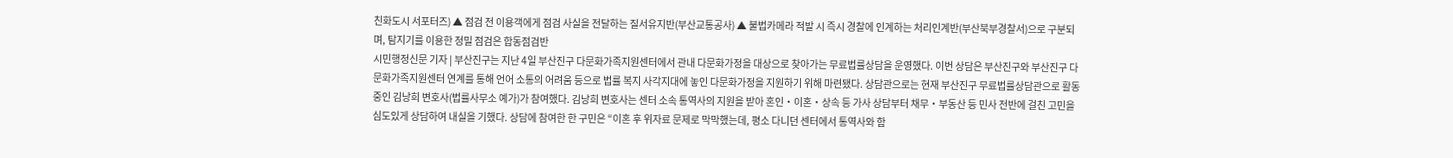친화도시 서포터즈) ▲ 점검 전 이용객에게 점검 사실을 전달하는 질서유지반(부산교통공사) ▲ 불법카메라 적발 시 즉시 경찰에 인계하는 처리인계반(부산북부경찰서)으로 구분되며, 탐지기를 이용한 정밀 점검은 합동점검반
시민행정신문 기자 | 부산진구는 지난 4일 부산진구 다문화가족지원센터에서 관내 다문화가정을 대상으로 찾아가는 무료법률상담을 운영했다. 이번 상담은 부산진구와 부산진구 다문화가족지원센터 연계를 통해 언어 소통의 어려움 등으로 법률 복지 사각지대에 놓인 다문화가정을 지원하기 위해 마련됐다. 상담관으로는 현재 부산진구 무료법률상담관으로 활동 중인 김낭희 변호사(법률사무소 예가)가 참여했다. 김낭희 변호사는 센터 소속 통역사의 지원을 받아 혼인‧이혼‧상속 등 가사 상담부터 채무‧부동산 등 민사 전반에 걸친 고민을 심도있게 상담하여 내실을 기했다. 상담에 참여한 한 구민은 “이혼 후 위자료 문제로 막막했는데, 평소 다니던 센터에서 통역사와 함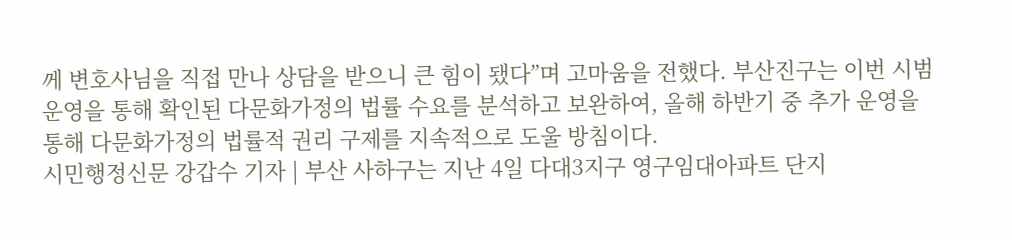께 변호사님을 직접 만나 상담을 받으니 큰 힘이 됐다”며 고마움을 전했다. 부산진구는 이번 시범 운영을 통해 확인된 다문화가정의 법률 수요를 분석하고 보완하여, 올해 하반기 중 추가 운영을 통해 다문화가정의 법률적 권리 구제를 지속적으로 도울 방침이다.
시민행정신문 강갑수 기자 | 부산 사하구는 지난 4일 다대3지구 영구임대아파트 단지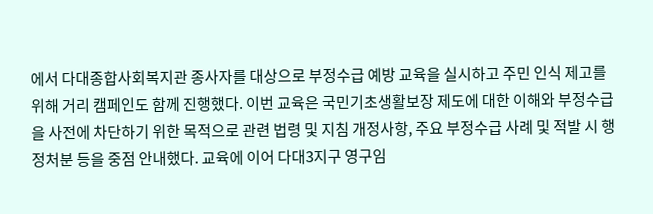에서 다대종합사회복지관 종사자를 대상으로 부정수급 예방 교육을 실시하고 주민 인식 제고를 위해 거리 캠페인도 함께 진행했다. 이번 교육은 국민기초생활보장 제도에 대한 이해와 부정수급을 사전에 차단하기 위한 목적으로 관련 법령 및 지침 개정사항, 주요 부정수급 사례 및 적발 시 행정처분 등을 중점 안내했다. 교육에 이어 다대3지구 영구임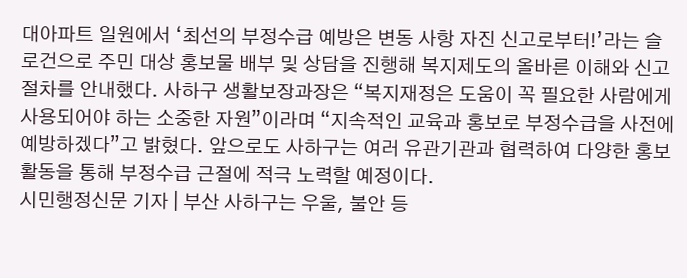대아파트 일원에서 ‘최선의 부정수급 예방은 변동 사항 자진 신고로부터!’라는 슬로건으로 주민 대상 홍보물 배부 및 상담을 진행해 복지제도의 올바른 이해와 신고 절차를 안내했다. 사하구 생활보장과장은 “복지재정은 도움이 꼭 필요한 사람에게 사용되어야 하는 소중한 자원”이라며 “지속적인 교육과 홍보로 부정수급을 사전에 예방하겠다”고 밝혔다. 앞으로도 사하구는 여러 유관기관과 협력하여 다양한 홍보 활동을 통해 부정수급 근절에 적극 노력할 예정이다.
시민행정신문 기자 | 부산 사하구는 우울, 불안 등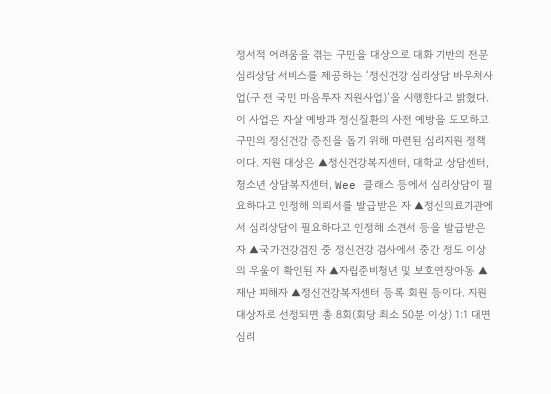정서적 어려움을 겪는 구민을 대상으로 대화 기반의 전문 심리상담 서비스를 제공하는 ‘정신건강 심리상담 바우처사업(구 전 국민 마음투자 지원사업)’을 시행한다고 밝혔다. 이 사업은 자살 예방과 정신질환의 사전 예방을 도모하고 구민의 정신건강 증진을 돕기 위해 마련된 심리지원 정책이다. 지원 대상은 ▲정신건강복지센터, 대학교 상담센터, 청소년 상담복지센터, Wee 클래스 등에서 심리상담이 필요하다고 인정해 의뢰서를 발급받은 자 ▲정신의료기관에서 심리상담이 필요하다고 인정해 소견서 등을 발급받은 자 ▲국가건강검진 중 정신건강 검사에서 중간 정도 이상의 우울이 확인된 자 ▲자립준비청년 및 보호연장아동 ▲재난 피해자 ▲정신건강복지센터 등록 회원 등이다. 지원 대상자로 선정되면 총 8회(회당 최소 50분 이상) 1:1 대면 심리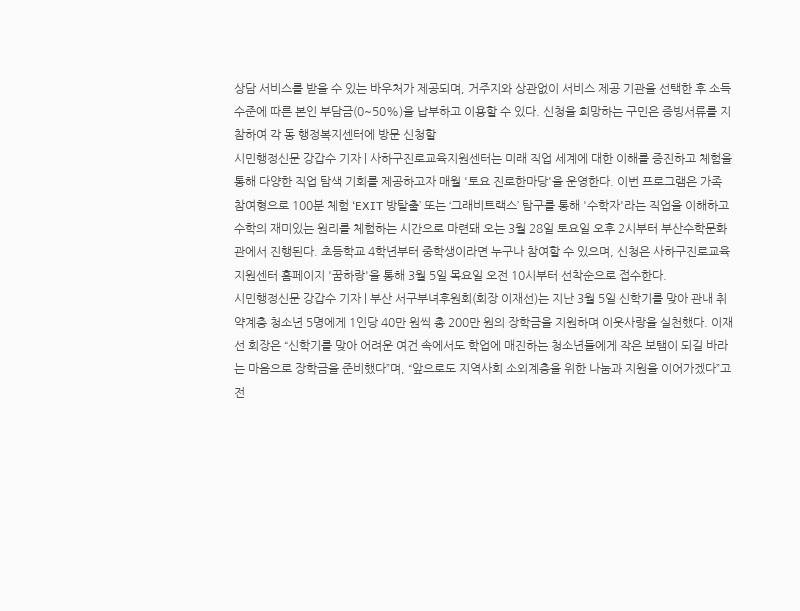상담 서비스를 받을 수 있는 바우처가 제공되며, 거주지와 상관없이 서비스 제공 기관을 선택한 후 소득 수준에 따른 본인 부담금(0~50%)을 납부하고 이용할 수 있다. 신청을 희망하는 구민은 증빙서류를 지참하여 각 동 행정복지센터에 방문 신청할
시민행정신문 강갑수 기자 | 사하구진로교육지원센터는 미래 직업 세계에 대한 이해를 증진하고 체험을 통해 다양한 직업 탐색 기회를 제공하고자 매월 '토요 진로한마당'을 운영한다. 이번 프로그램은 가족 참여형으로 100분 체험 ‘EXIT 방탈출’ 또는 ‘그래비트랙스’ 탐구를 통해 '수학자'라는 직업을 이해하고 수학의 재미있는 원리를 체험하는 시간으로 마련돼 오는 3월 28일 토요일 오후 2시부터 부산수학문화관에서 진행된다. 초등학교 4학년부터 중학생이라면 누구나 참여할 수 있으며, 신청은 사하구진로교육지원센터 홈페이지 '꿈하랑'을 통해 3월 5일 목요일 오전 10시부터 선착순으로 접수한다.
시민행정신문 강갑수 기자 | 부산 서구부녀후원회(회장 이재선)는 지난 3월 5일 신학기를 맞아 관내 취약계층 청소년 5명에게 1인당 40만 원씩 총 200만 원의 장학금을 지원하며 이웃사랑을 실천했다. 이재선 회장은 “신학기를 맞아 어려운 여건 속에서도 학업에 매진하는 청소년들에게 작은 보탬이 되길 바라는 마음으로 장학금을 준비했다”며, “앞으로도 지역사회 소외계층을 위한 나눔과 지원을 이어가겠다”고 전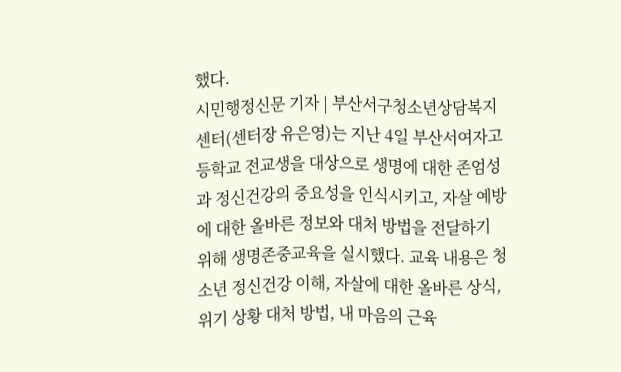했다.
시민행정신문 기자 | 부산서구청소년상담복지센터(센터장 유은영)는 지난 4일 부산서여자고등학교 전교생을 대상으로 생명에 대한 존엄성과 정신건강의 중요성을 인식시키고, 자살 예방에 대한 올바른 정보와 대처 방법을 전달하기 위해 생명존중교육을 실시했다. 교육 내용은 청소년 정신건강 이해, 자살에 대한 올바른 상식, 위기 상황 대처 방법, 내 마음의 근육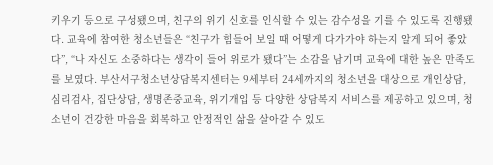키우기 등으로 구성됐으며, 친구의 위기 신호를 인식할 수 있는 감수성을 기를 수 있도록 진행됐다. 교육에 참여한 청소년들은 “친구가 힘들어 보일 때 어떻게 다가가야 하는지 알게 되어 좋았다”, “나 자신도 소중하다는 생각이 들어 위로가 됐다”는 소감을 남기며 교육에 대한 높은 만족도를 보였다. 부산서구청소년상담복지센터는 9세부터 24세까지의 청소년을 대상으로 개인상담, 심리검사, 집단상담, 생명존중교육, 위기개입 등 다양한 상담복지 서비스를 제공하고 있으며, 청소년이 건강한 마음을 회복하고 안정적인 삶을 살아갈 수 있도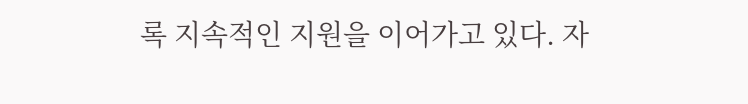록 지속적인 지원을 이어가고 있다. 자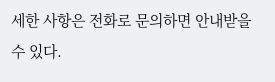세한 사항은 전화로 문의하면 안내받을 수 있다.